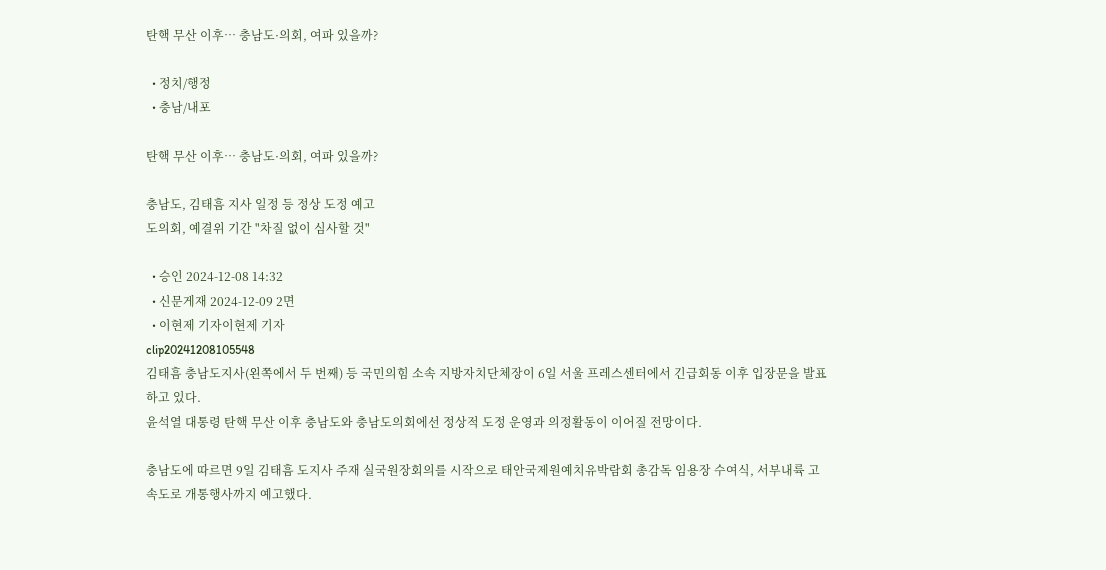탄핵 무산 이후… 충남도·의회, 여파 있을까?

  • 정치/행정
  • 충남/내포

탄핵 무산 이후… 충남도·의회, 여파 있을까?

충남도, 김태흠 지사 일정 등 정상 도정 예고
도의회, 예결위 기간 "차질 없이 심사할 것"

  • 승인 2024-12-08 14:32
  • 신문게재 2024-12-09 2면
  • 이현제 기자이현제 기자
clip20241208105548
김태흠 충남도지사(왼쪽에서 두 번째) 등 국민의힘 소속 지방자치단체장이 6일 서울 프레스센터에서 긴급회동 이후 입장문을 발표하고 있다.
윤석열 대통령 탄핵 무산 이후 충남도와 충남도의회에선 정상적 도정 운영과 의정활동이 이어질 전망이다.

충남도에 따르면 9일 김태흠 도지사 주재 실국원장회의를 시작으로 태안국제원예치유박람회 총감독 임용장 수여식, 서부내륙 고속도로 개통행사까지 예고했다.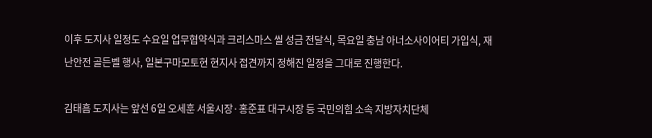이후 도지사 일정도 수요일 업무협약식과 크리스마스 씰 성금 전달식, 목요일 충남 아너소사이어티 가입식, 재난안전 골든벨 행사, 일본구마모토현 현지사 접견까지 정해진 일정을 그대로 진행한다.

김태흠 도지사는 앞선 6일 오세훈 서울시장·홍준표 대구시장 등 국민의힘 소속 지방자치단체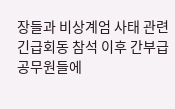장들과 비상계엄 사태 관련 긴급회동 참석 이후 간부급 공무원들에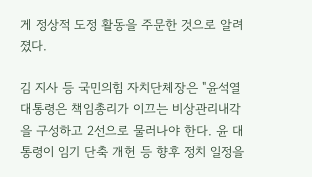게 정상적 도정 활동을 주문한 것으로 알려졌다.

김 지사 등 국민의힘 자치단체장은 "윤석열 대통령은 책임총리가 이끄는 비상관리내각을 구성하고 2선으로 물러나야 한다. 윤 대통령이 임기 단축 개헌 등 향후 정치 일정을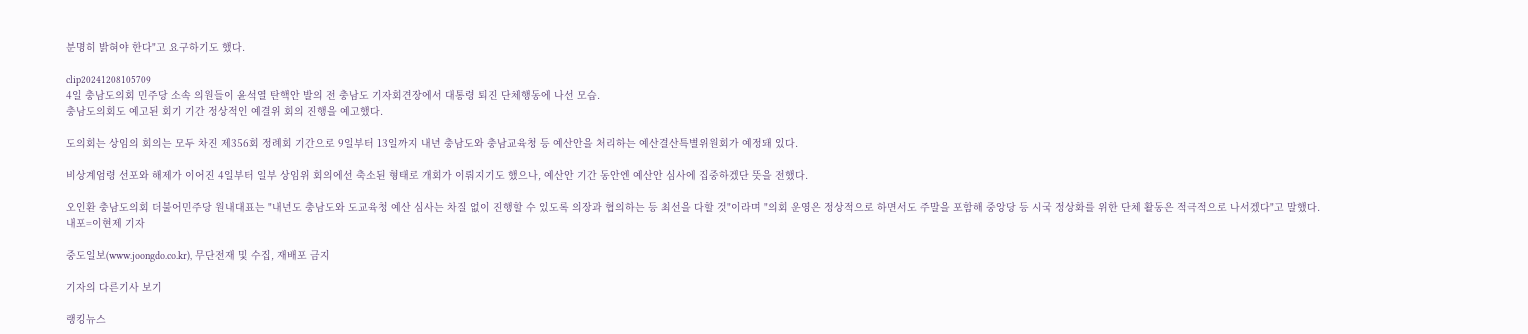분명히 밝혀야 한다"고 요구하기도 했다.

clip20241208105709
4일 충남도의회 민주당 소속 의원들이 윤석열 탄핵안 발의 전 충남도 기자회견장에서 대통령 퇴진 단체행동에 나선 모습.
충남도의회도 예고된 회기 기간 정상적인 예결위 회의 진행을 예고했다.

도의회는 상임의 회의는 모두 차진 제356회 정례회 기간으로 9일부터 13일까지 내년 충남도와 충남교육청 등 예산안을 처리하는 예산결산특별위원회가 예정돼 있다.

비상계엄령 선포와 해제가 이어진 4일부터 일부 상임위 회의에선 축소된 형태로 개회가 이뤄지기도 했으나, 예산안 기간 동안엔 예산안 심사에 집중하겠단 뜻을 전했다.

오인환 충남도의회 더불어민주당 원내대표는 "내년도 충남도와 도교육청 예산 심사는 차질 없이 진행할 수 있도록 의장과 협의하는 등 최선을 다할 것"이라며 "의회 운영은 정상적으로 하면서도 주말을 포함해 중앙당 등 시국 정상화를 위한 단체 활동은 적극적으로 나서겠다"고 말했다.
내포=이현제 기자

중도일보(www.joongdo.co.kr), 무단전재 및 수집, 재배포 금지

기자의 다른기사 보기

랭킹뉴스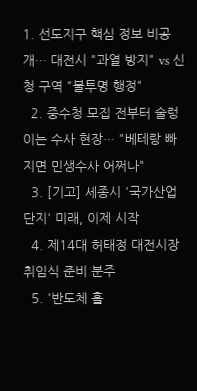1. 선도지구 핵심 정보 비공개… 대전시 "과열 방지" vs 신청 구역 "불투명 행정"
  2. 중수청 모집 전부터 술렁이는 수사 현장… "베테랑 빠지면 민생수사 어쩌나"
  3. [기고] 세종시 '국가산업단지' 미래, 이제 시작
  4. 제14대 허태정 대전시장 취임식 준비 분주
  5. '반도체 홀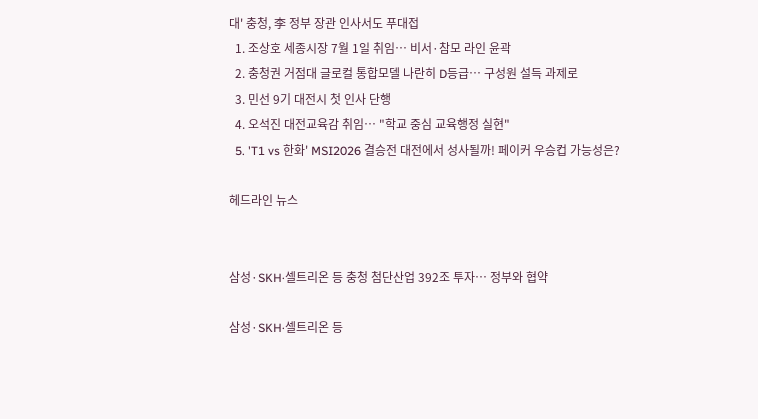대' 충청, 李 정부 장관 인사서도 푸대접
  1. 조상호 세종시장 7월 1일 취임… 비서·참모 라인 윤곽
  2. 충청권 거점대 글로컬 통합모델 나란히 D등급… 구성원 설득 과제로
  3. 민선 9기 대전시 첫 인사 단행
  4. 오석진 대전교육감 취임… "학교 중심 교육행정 실현"
  5. 'T1 vs 한화' MSI2026 결승전 대전에서 성사될까! 페이커 우승컵 가능성은?

헤드라인 뉴스


삼성·SKH·셀트리온 등 충청 첨단산업 392조 투자… 정부와 협약

삼성·SKH·셀트리온 등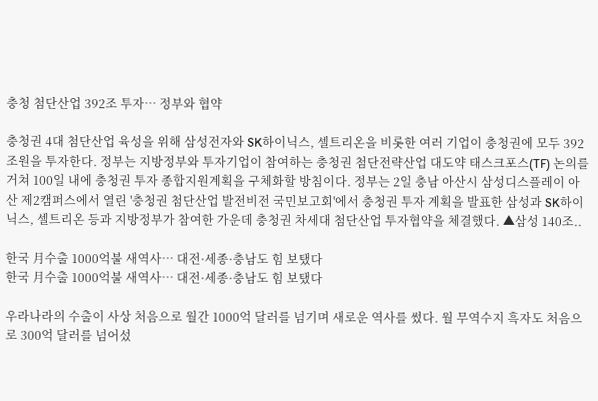충청 첨단산업 392조 투자… 정부와 협약

충청권 4대 첨단산업 육성을 위해 삼성전자와 SK하이닉스, 셀트리온을 비롯한 여러 기업이 충청권에 모두 392조원을 투자한다. 정부는 지방정부와 투자기업이 참여하는 충청권 첨단전략산업 대도약 태스크포스(TF) 논의를 거쳐 100일 내에 충청권 투자 종합지원계획을 구체화할 방침이다. 정부는 2일 충남 아산시 삼성디스플레이 아산 제2캠퍼스에서 열린 '충청권 첨단산업 발전비전 국민보고회'에서 충청권 투자 계획을 발표한 삼성과 SK하이닉스, 셀트리온 등과 지방정부가 참여한 가운데 충청권 차세대 첨단산업 투자협약을 체결했다. ▲삼성 140조..

한국 月수출 1000억불 새역사… 대전·세종·충남도 힘 보탰다
한국 月수출 1000억불 새역사… 대전·세종·충남도 힘 보탰다

우라나라의 수출이 사상 처음으로 월간 1000억 달러를 넘기며 새로운 역사를 썼다. 월 무역수지 흑자도 처음으로 300억 달러를 넘어섰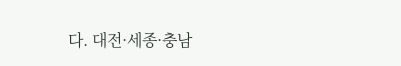다. 대전·세종·충남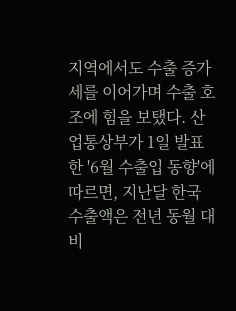지역에서도 수출 증가세를 이어가며 수출 호조에 힘을 보탰다. 산업통상부가 1일 발표한 '6월 수출입 동향'에 따르면, 지난달 한국 수출액은 전년 동월 대비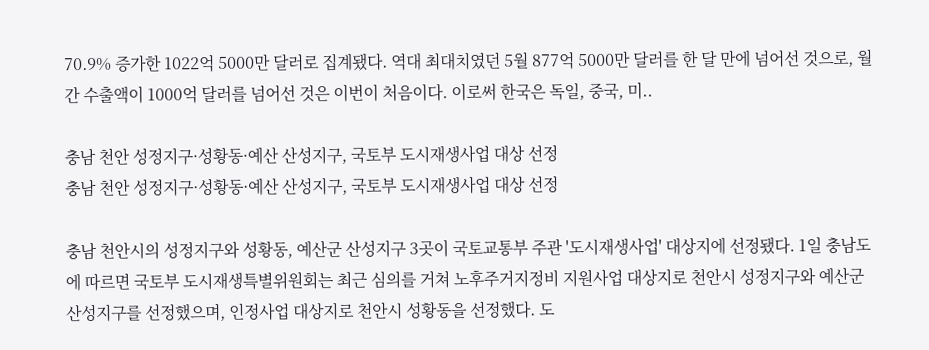70.9% 증가한 1022억 5000만 달러로 집계됐다. 역대 최대치였던 5월 877억 5000만 달러를 한 달 만에 넘어선 것으로, 월간 수출액이 1000억 달러를 넘어선 것은 이번이 처음이다. 이로써 한국은 독일, 중국, 미..

충남 천안 성정지구·성황동·예산 산성지구, 국토부 도시재생사업 대상 선정
충남 천안 성정지구·성황동·예산 산성지구, 국토부 도시재생사업 대상 선정

충남 천안시의 성정지구와 성황동, 예산군 산성지구 3곳이 국토교통부 주관 '도시재생사업' 대상지에 선정됐다. 1일 충남도에 따르면 국토부 도시재생특별위원회는 최근 심의를 거쳐 노후주거지정비 지원사업 대상지로 천안시 성정지구와 예산군 산성지구를 선정했으며, 인정사업 대상지로 천안시 성황동을 선정했다. 도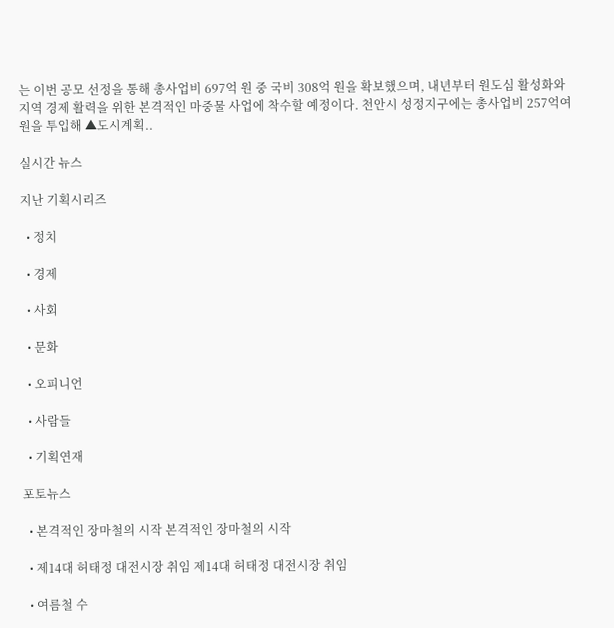는 이번 공모 선정을 통해 총사업비 697억 원 중 국비 308억 원을 확보했으며, 내년부터 원도심 활성화와 지역 경제 활력을 위한 본격적인 마중물 사업에 착수할 예정이다. 천안시 성정지구에는 총사업비 257억여 원을 투입해 ▲도시계획..

실시간 뉴스

지난 기획시리즈

  • 정치

  • 경제

  • 사회

  • 문화

  • 오피니언

  • 사람들

  • 기획연재

포토뉴스

  • 본격적인 장마철의 시작 본격적인 장마철의 시작

  • 제14대 허태정 대전시장 취임 제14대 허태정 대전시장 취임

  • 여름철 수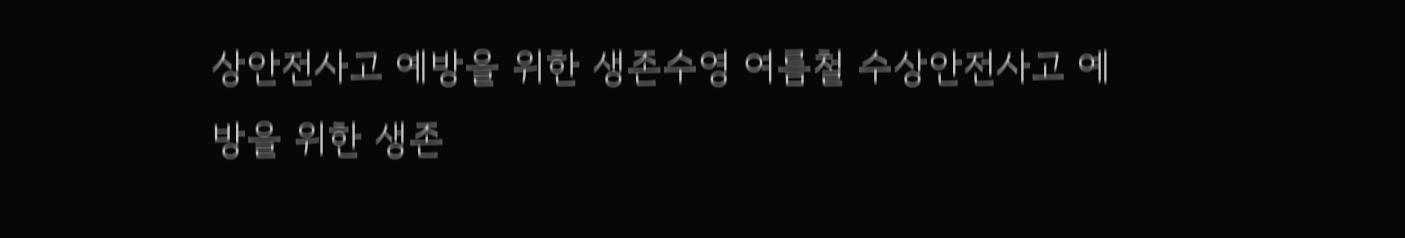상안전사고 예방을 위한 생존수영 여름철 수상안전사고 예방을 위한 생존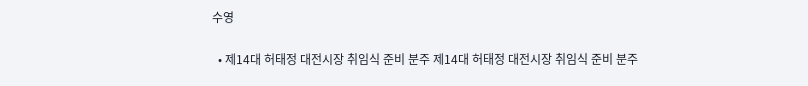수영

  • 제14대 허태정 대전시장 취임식 준비 분주 제14대 허태정 대전시장 취임식 준비 분주